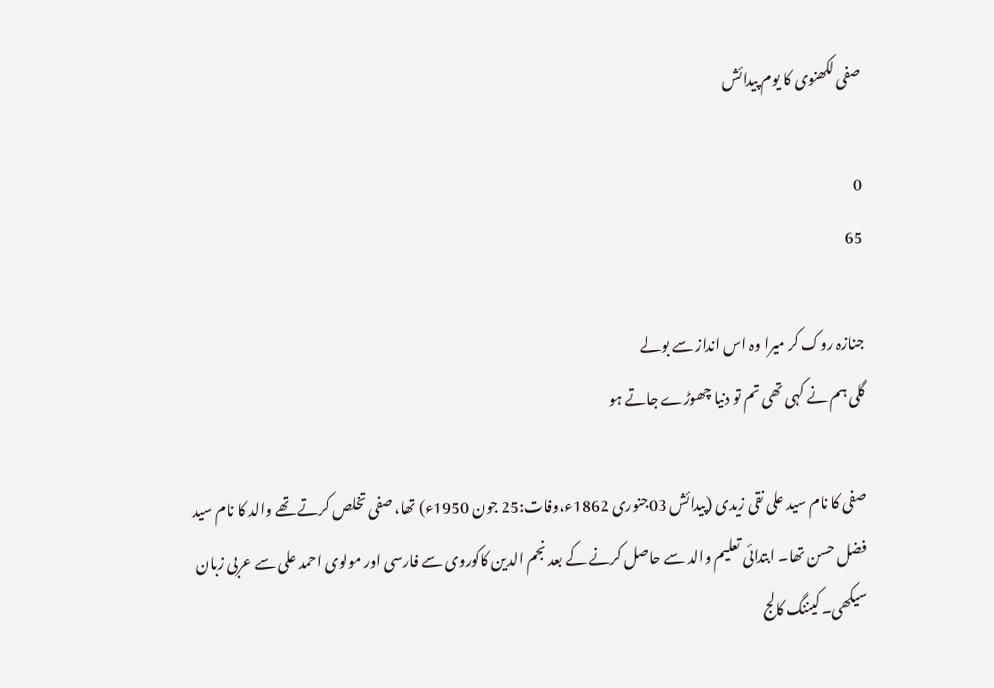صفی لکھنوی کا یوم پیدائش

0
65

جنازہ روک کر میرا وہ اس انداز سے بولے
گلی ہم نے کہی تھی تم تو دنیا چھوڑے جاتے ہو

صفی کا نام سید علی نقی زیدی (پیدائش 03جنوری 1862ء،وفات:25 جون 1950ء) تھا، صفی تخلص کرتے تھے والد کا نام سید فضل حسن تھا۔ ابتدائی تعلیم والد سے حاصل کرنے کے بعد نجم الدین کاکوروی سے فارسی اور مولوی احمد علی سے عربی زبان سیکھی۔ کیننگ کالج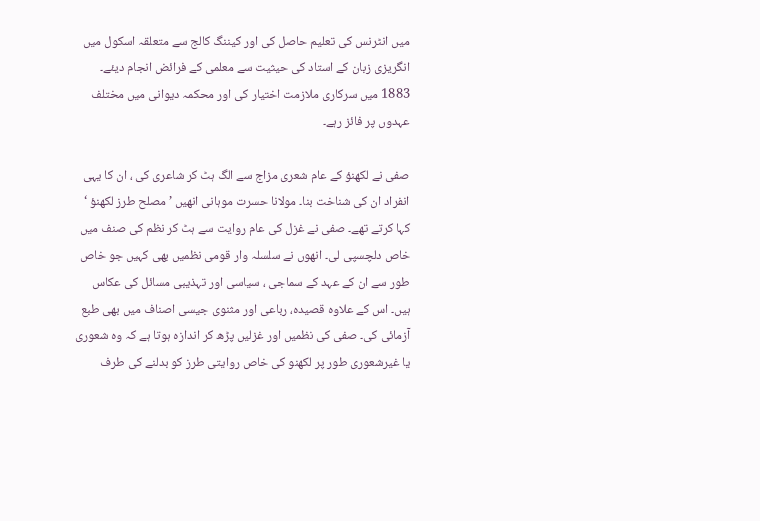میں انٹرنس کی تعلیم حاصل کی اور کیننگ کالج سے متعلقہ اسکول میں انگریزی زبان کے استاد کی حیثیت سے معلمی کے فرائض انجام دیئے۔ 1883 میں سرکاری ملازمت اختیار کی اور محکمہ دیوانی میں مختلف عہدوں پر فائز رہے۔

صفی نے لکھنؤ کے عام شعری مزاج سے الگ ہٹ کر شاعری کی ، ان کا یہی انفراد ان کی شناخت بنا۔ مولانا حسرت موہانی انھیں ’ مصلح طرز لکھنؤ ‘ کہا کرتے تھے۔ صفی نے غزل کی عام روایت سے ہٹ کر نظم کی صنف میں خاص دلچسپی لی۔ انھوں نے سلسلہ وار قومی نظمیں بھی کہیں جو خاص طور سے ان کے عہد کے سماجی ، سیاسی اور تہذیبی مسائل کی عکاس ہیں۔ اس کے علاوہ قصیدہ، رباعی اور مثنوی جیسی اصناف میں بھی طبع آزمائی کی۔ صفی کی نظمیں اور غزلیں پڑھ کر اندازہ ہوتا ہے کہ وہ شعوری یا غیرشعوری طور پر لکھنو کی خاص روایتی طرز کو بدلنے کی طرف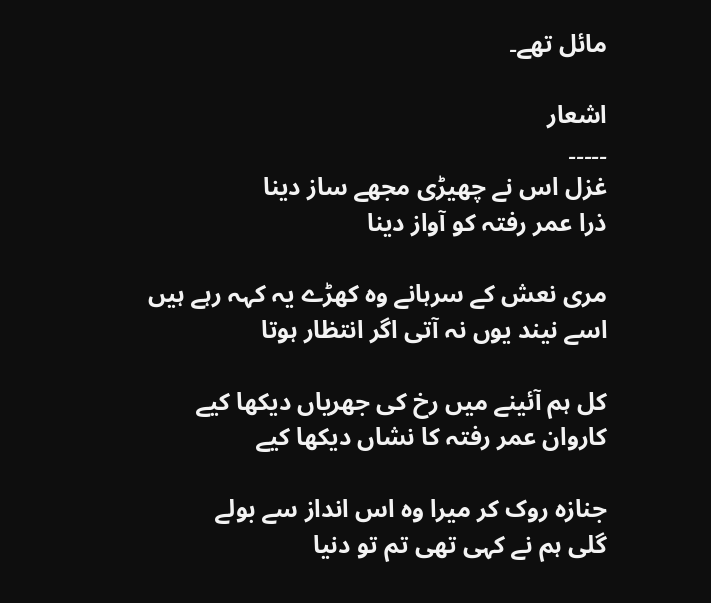مائل تھے۔

اشعار
۔۔۔۔۔
غزل اس نے چھیڑی مجھے ساز دینا
ذرا عمر رفتہ کو آواز دینا

مری نعش کے سرہانے وہ کھڑے یہ کہہ رہے ہیں
اسے نیند یوں نہ آتی اگر انتظار ہوتا

کل ہم آئینے میں رخ کی جھریاں دیکھا کیے
کاروان عمر رفتہ کا نشاں دیکھا کیے

جنازہ روک کر میرا وہ اس انداز سے بولے
گلی ہم نے کہی تھی تم تو دنیا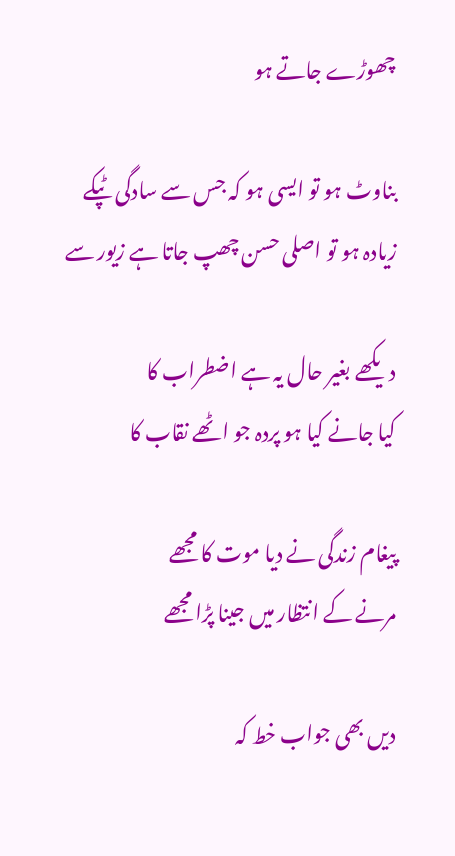چھوڑے جاتے ہو

بناوٹ ہو تو ایسی ہو کہ جس سے سادگی ٹپکے
زیادہ ہو تو اصلی حسن چھپ جاتا ہے زیور سے

دیکھے بغیر حال یہ ہے اضطراب کا
کیا جانے کیا ہو پردہ جو اٹھے نقاب کا

پیغام زندگی نے دیا موت کا مجھے
مرنے کے انتظار میں جینا پڑا مجھے

دیں بھی جواب خط کہ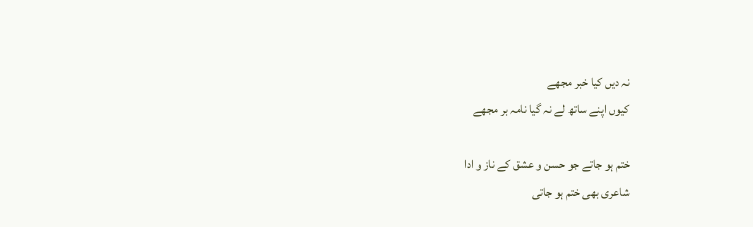نہ دیں کیا خبر مجھے
کیوں اپنے ساتھ لے نہ گیا نامہ بر مجھے

ختم ہو جاتے جو حسن و عشق کے ناز و ادا
شاعری بھی ختم ہو جاتی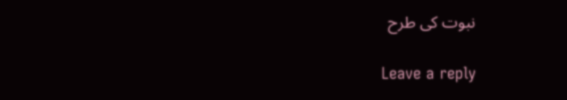نبوت کی طرح

Leave a reply